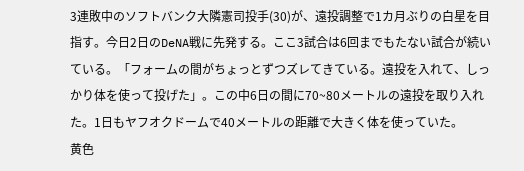3連敗中のソフトバンク大隣憲司投手(30)が、遠投調整で1カ月ぶりの白星を目指す。今日2日のDeNA戦に先発する。ここ3試合は6回までもたない試合が続いている。「フォームの間がちょっとずつズレてきている。遠投を入れて、しっかり体を使って投げた」。この中6日の間に70~80メートルの遠投を取り入れた。1日もヤフオクドームで40メートルの距離で大きく体を使っていた。
黄色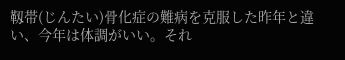靱帯(じんたい)骨化症の難病を克服した昨年と違い、今年は体調がいい。それ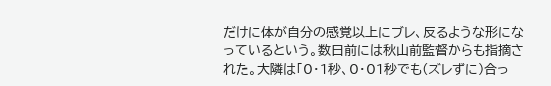だけに体が自分の感覚以上にブレ、反るような形になっているという。数日前には秋山前監督からも指摘された。大隣は「0・1秒、0・01秒でも(ズレずに)合っ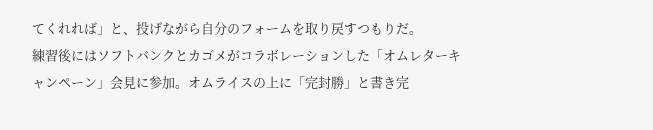てくれれば」と、投げながら自分のフォームを取り戻すつもりだ。
練習後にはソフトバンクとカゴメがコラボレーションした「オムレターキャンペーン」会見に参加。オムライスの上に「完封勝」と書き完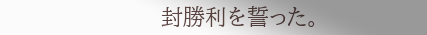封勝利を誓った。